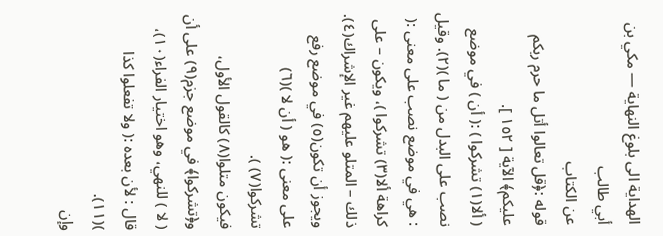الهداية الى بلوغ النهاية — مكي بن أبي طالب
عن الكتاب
قوله :﴿قل تعالوا أتل ما حرم ربكم عليكم﴾ الآية [ ١٥٢ ].
( ألا(١) تشركوا ) :( أن ) في موضع نصب على البدل من ( ما )(٢). وقيل : هي في موضع نصب على معنى :( كراهة ألا(٣) تشركوا )، ويكون – على ذلك – المتلو عليهم غير الإشراك(٤).
ويجوز أن تكون(٥) في موضع رفع على معنى :( هو ( أن لا )(٦) تشركوا(٧) ).
فيكون متلوا(٨) كالقول الأول، و﴿تشركوا﴾ في موضع جزم(٩) على أن ( لا ) للنهي، وهو اختيار الفراء(١٠)، قال : لأن بعده :( ولا تفعلوا كذا )(١١).
وإن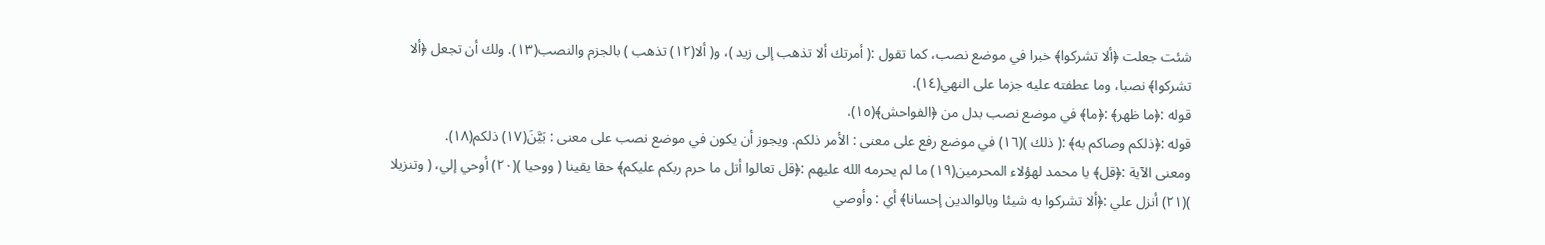شئت جعلت ﴿ألا تشركوا﴾ خبرا في موضع نصب، كما تقول :( أمرتك ألا تذهب إلى زيد )، و( ألا(١٢) تذهب ) بالجزم والنصب(١٣). ولك أن تجعل ﴿ألا تشركوا﴾ نصبا، وما عطفته عليه جزما على النهي(١٤).
قوله :﴿ما ظهر﴾ :﴿ما﴾ في موضع نصب بدل من ﴿الفواحش﴾(١٥).
قوله :﴿ذلكم وصاكم به﴾ :( ذلك )(١٦) في موضع رفع على معنى : الأمر ذلكم. ويجوز أن يكون في موضع نصب على معنى : بَيَّنَ(١٧) ذلكم(١٨).
ومعنى الآية :﴿قل﴾ يا محمد لهؤلاء المحرمين(١٩) ما لم يحرمه الله عليهم :﴿قل تعالوا أتل ما حرم ربكم عليكم﴾ حقا يقينا ( ووحيا )(٢٠) أوحي إلي، ( وتنزيلا )(٢١) أنزل علي :﴿ألا تشركوا به شيئا وبالوالدين إحسانا﴾ أي : وأوصي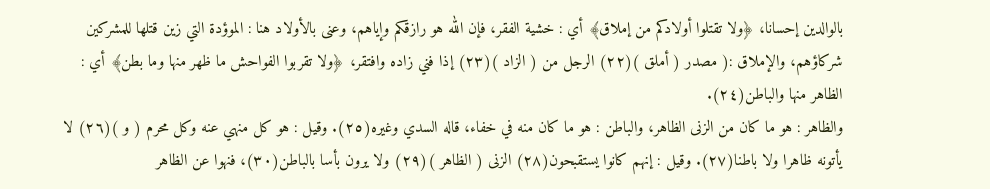بالوالدين إحسانا، ﴿ولا تقتلوا أولادكم من إملاق﴾ أي : خشية الفقر، فإن الله هو رازقكم وإياهم، وعنى بالأولاد هنا : الموؤدة التي زين قتلها للمشركين شركاؤهم، والإملاق :( مصدر ( أملق )(٢٢) الرجل من ( الزاد )(٢٣) إذا فني زاده وافتقر، ﴿ولا تقربوا الفواحش ما ظهر منها وما بطن﴾ أي : الظاهر منها والباطن(٢٤).
والظاهر : هو ما كان من الزنى الظاهر، والباطن : هو ما كان منه في خفاء، قاله السدي وغيره(٢٥). وقيل : هو كل منهي عنه وكل محرم ( و )(٢٦) لا يأتونه ظاهرا ولا باطنا(٢٧). وقيل : إنهم كانوا يستقبحون(٢٨) الزنى ( الظاهر )(٢٩) ولا يرون بأسا بالباطن(٣٠)، فنهوا عن الظاهر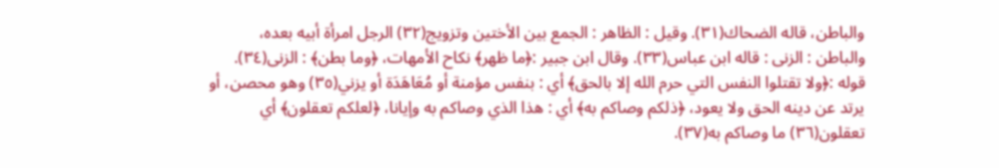والباطن، قاله الضحاك(٣١). وقيل : الظاهر : الجمع بين الأختين وتزويج(٣٢) الرجل امرأة أبيه بعده، والباطن : الزنى : قاله ابن عباس(٣٣). وقال ابن جبير :﴿ما ظهر﴾ نكاح الأمهات، ﴿وما بطن﴾ : الزنى(٣٤).
قوله :﴿ولا تقتلوا النفس التي حرم الله إلا بالحق﴾ أي : بنفس مؤمنة أو مُعَاهَدَة أو يزني(٣٥) وهو محصن، أو يرتد عن دينه الحق ولا يعود، ﴿ذلكم وصاكم به﴾ أي : هذا الذي وصاكم به وإيانا، ﴿لعلكم تعقلون﴾ أي تعقلون(٣٦) ما وصاكم به(٣٧).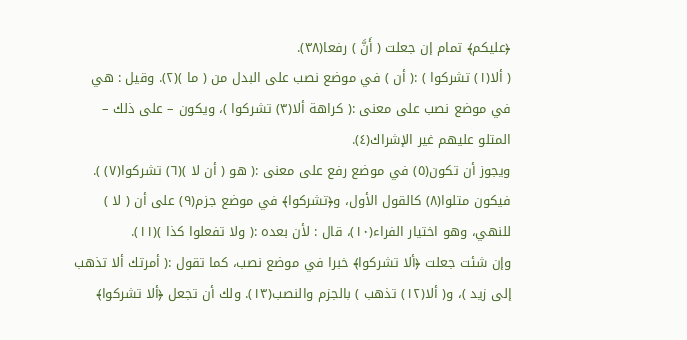﴿عليكم﴾ تمام إن جعلت ( أَنَّ ) رفعا(٣٨).
( ألا(١) تشركوا ) :( أن ) في موضع نصب على البدل من ( ما )(٢). وقيل : هي في موضع نصب على معنى :( كراهة ألا(٣) تشركوا )، ويكون – على ذلك – المتلو عليهم غير الإشراك(٤).
ويجوز أن تكون(٥) في موضع رفع على معنى :( هو ( أن لا )(٦) تشركوا(٧) ).
فيكون متلوا(٨) كالقول الأول، و﴿تشركوا﴾ في موضع جزم(٩) على أن ( لا ) للنهي، وهو اختيار الفراء(١٠)، قال : لأن بعده :( ولا تفعلوا كذا )(١١).
وإن شئت جعلت ﴿ألا تشركوا﴾ خبرا في موضع نصب، كما تقول :( أمرتك ألا تذهب إلى زيد )، و( ألا(١٢) تذهب ) بالجزم والنصب(١٣). ولك أن تجعل ﴿ألا تشركوا﴾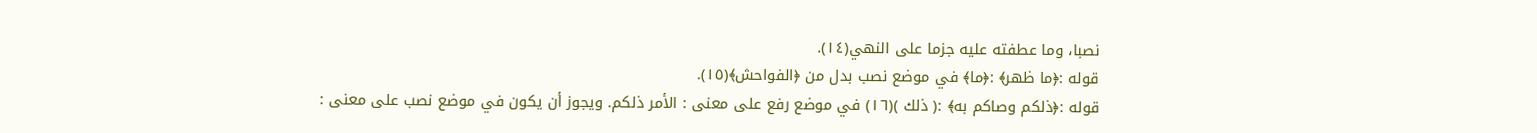نصبا، وما عطفته عليه جزما على النهي(١٤).
قوله :﴿ما ظهر﴾ :﴿ما﴾ في موضع نصب بدل من ﴿الفواحش﴾(١٥).
قوله :﴿ذلكم وصاكم به﴾ :( ذلك )(١٦) في موضع رفع على معنى : الأمر ذلكم. ويجوز أن يكون في موضع نصب على معنى :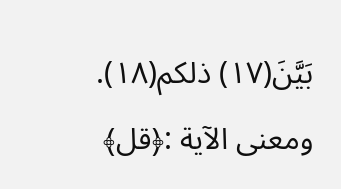بَيَّنَ(١٧) ذلكم(١٨).
ومعنى الآية :﴿قل﴾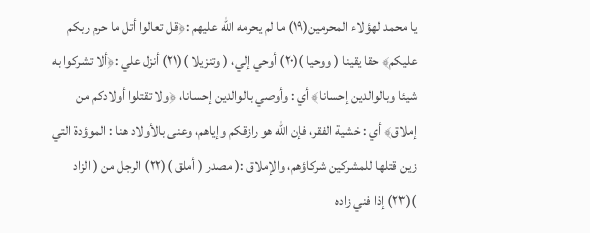يا محمد لهؤلاء المحرمين(١٩) ما لم يحرمه الله عليهم :﴿قل تعالوا أتل ما حرم ربكم عليكم﴾ حقا يقينا ( ووحيا )(٢٠) أوحي إلي، ( وتنزيلا )(٢١) أنزل علي :﴿ألا تشركوا به شيئا وبالوالدين إحسانا﴾ أي : وأوصي بالوالدين إحسانا، ﴿ولا تقتلوا أولادكم من إملاق﴾ أي : خشية الفقر، فإن الله هو رازقكم وإياهم، وعنى بالأولاد هنا : الموؤدة التي زين قتلها للمشركين شركاؤهم، والإملاق :( مصدر ( أملق )(٢٢) الرجل من ( الزاد )(٢٣) إذا فني زاده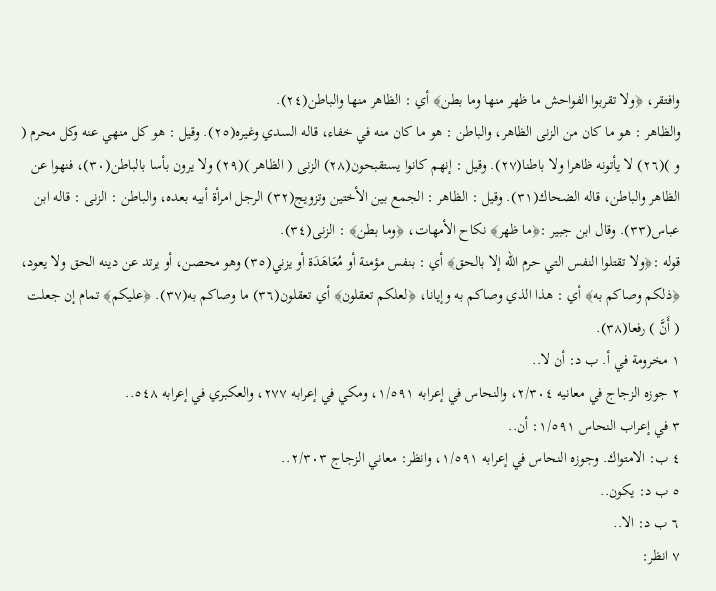وافتقر، ﴿ولا تقربوا الفواحش ما ظهر منها وما بطن﴾ أي : الظاهر منها والباطن(٢٤).
والظاهر : هو ما كان من الزنى الظاهر، والباطن : هو ما كان منه في خفاء، قاله السدي وغيره(٢٥). وقيل : هو كل منهي عنه وكل محرم ( و )(٢٦) لا يأتونه ظاهرا ولا باطنا(٢٧). وقيل : إنهم كانوا يستقبحون(٢٨) الزنى ( الظاهر )(٢٩) ولا يرون بأسا بالباطن(٣٠)، فنهوا عن الظاهر والباطن، قاله الضحاك(٣١). وقيل : الظاهر : الجمع بين الأختين وتزويج(٣٢) الرجل امرأة أبيه بعده، والباطن : الزنى : قاله ابن عباس(٣٣). وقال ابن جبير :﴿ما ظهر﴾ نكاح الأمهات، ﴿وما بطن﴾ : الزنى(٣٤).
قوله :﴿ولا تقتلوا النفس التي حرم الله إلا بالحق﴾ أي : بنفس مؤمنة أو مُعَاهَدَة أو يزني(٣٥) وهو محصن، أو يرتد عن دينه الحق ولا يعود، ﴿ذلكم وصاكم به﴾ أي : هذا الذي وصاكم به وإيانا، ﴿لعلكم تعقلون﴾ أي تعقلون(٣٦) ما وصاكم به(٣٧). ﴿عليكم﴾ تمام إن جعلت ( أَنَّ ) رفعا(٣٨).
١ مخرومة في أ. ب د: أن لا..
٢ جوزه الزجاج في معانيه ٢/٣٠٤، والنحاس في إعرابه ١/٥٩١، ومكي في إعرابه ٢٧٧، والعكبري في إعرابه ٥٤٨..
٣ في إعراب النحاس ١/٥٩١: أن..
٤ ب: الامتواك. وجوزه النحاس في إعرابه ١/٥٩١، وانظر: معاني الزجاج ٢/٣٠٣..
٥ ب د: يكون..
٦ ب د: الا..
٧ انظر: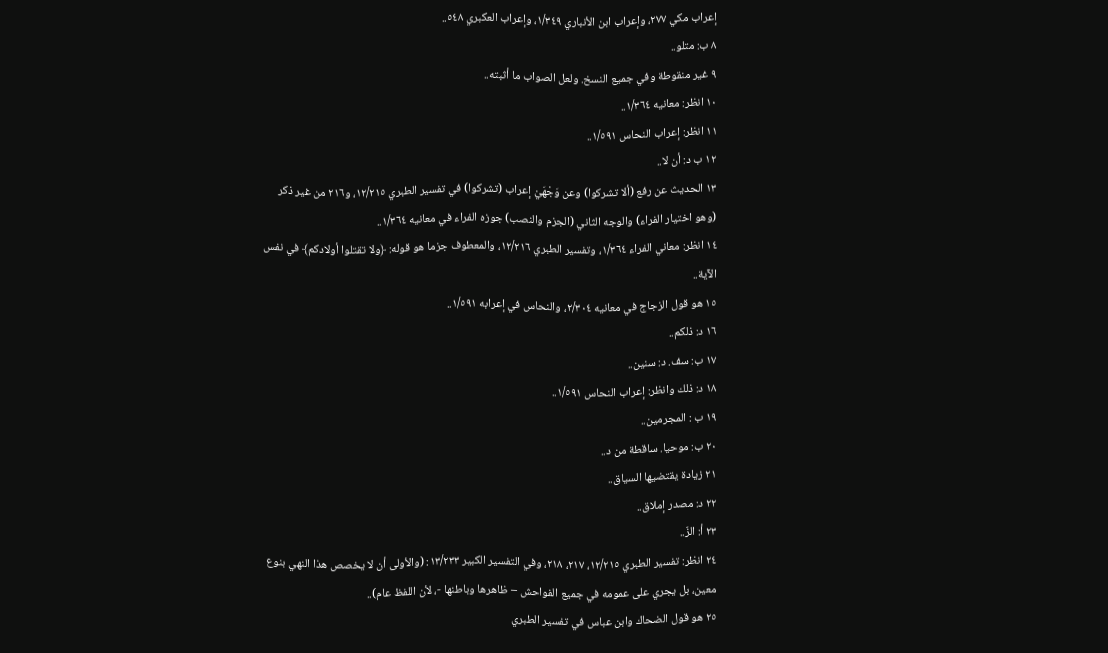إعراب مكي ٢٧٧، وإعراب ابن الأنباري ١/٣٤٩، وإعراب العكبري ٥٤٨..
٨ ب: متلو..
٩ غير منقوطة وفي جميع النسخ. ولعل الصواب ما أثبته..
١٠ انظر: معانيه ١/٣٦٤..
١١ انظر: إعراب النحاس ١/٥٩١..
١٢ ب د: أن لا..
١٣ الحديث عن رفع (ألا تشركوا) وعن وَجْهَيْ إعراب (تشركوا) في تفسير الطبري ١٢/٢١٥، و٢١٦ من غير ذكر (وهو اختيار الفراء) والوجه الثاني (الجزم والنصب) جوزه الفراء في معانيه ١/٣٦٤..
١٤ انظر: معاني الفراء ١/٣٦٤، وتفسير الطبري ١٢/٢١٦، والمعطوف جزما هو قوله: ﴿ولا تقتلوا أولادكم﴾ في نفس الآية..
١٥ هو قول الزجاج في معانيه ٢/٣٠٤، والنحاس في إعرابه ١/٥٩١..
١٦ د: ذلكم..
١٧ ب: سف. د: سنين..
١٨ د: ذلك وانظر: إعراب النحاس ١/٥٩١..
١٩ ب : المجرمين..
٢٠ ب: موحيا. ساقطة من د..
٢١ زيادة يقتضيها السياق..
٢٢ د: مصدر إملاق..
٢٣ أ: الزّ..
٢٤ انظر: تفسير الطبري ١٢/٢١٥، ٢١٧، ٢١٨، وفي التفسير الكبير ١٣/٢٣٣: (والأولى أن لا يخصص هذا النهي بنوع معين، بل يجري على عمومه في جميع الفواحش – ظاهرها وباطنها -، لأن اللفظ عام)..
٢٥ هو قول الضحاك وابن عباس في تفسير الطبري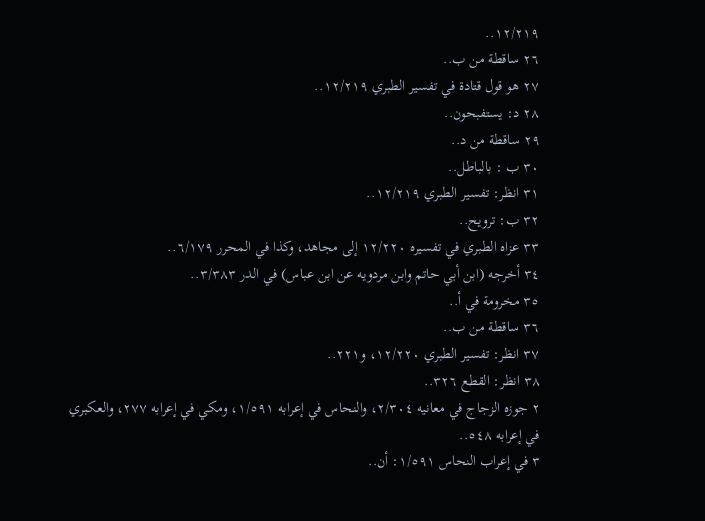١٢/٢١٩..
٢٦ ساقطة من ب..
٢٧ هو قول قتادة في تفسير الطبري ١٢/٢١٩..
٢٨ د: يستفبحون..
٢٩ ساقطة من د..
٣٠ ب : بالباطل..
٣١ انظر: تفسير الطبري ١٢/٢١٩..
٣٢ ب: ترويح..
٣٣ عزاه الطبري في تفسيره ١٢/٢٢٠ إلى مجاهد، وكذا في المحرر ٦/١٧٩..
٣٤ أخرجه (ابن أبي حاتم وابن مردويه عن ابن عباس) في الدر ٣/٣٨٣..
٣٥ مخرومة في أ..
٣٦ ساقطة من ب..
٣٧ انظر: تفسير الطبري ١٢/٢٢٠، و٢٢١..
٣٨ انظر: القطع ٣٢٦..
٢ جوزه الزجاج في معانيه ٢/٣٠٤، والنحاس في إعرابه ١/٥٩١، ومكي في إعرابه ٢٧٧، والعكبري في إعرابه ٥٤٨..
٣ في إعراب النحاس ١/٥٩١: أن..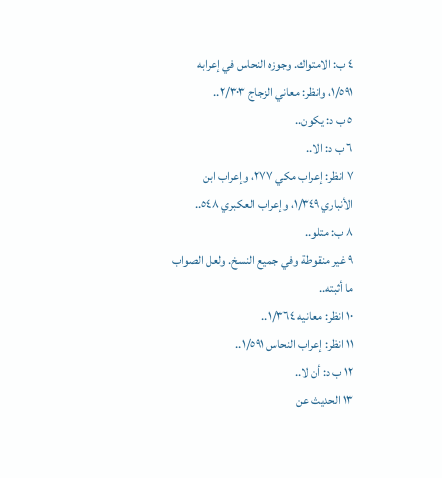٤ ب: الامتواك. وجوزه النحاس في إعرابه ١/٥٩١، وانظر: معاني الزجاج ٢/٣٠٣..
٥ ب د: يكون..
٦ ب د: الا..
٧ انظر: إعراب مكي ٢٧٧، وإعراب ابن الأنباري ١/٣٤٩، وإعراب العكبري ٥٤٨..
٨ ب: متلو..
٩ غير منقوطة وفي جميع النسخ. ولعل الصواب ما أثبته..
١٠ انظر: معانيه ١/٣٦٤..
١١ انظر: إعراب النحاس ١/٥٩١..
١٢ ب د: أن لا..
١٣ الحديث عن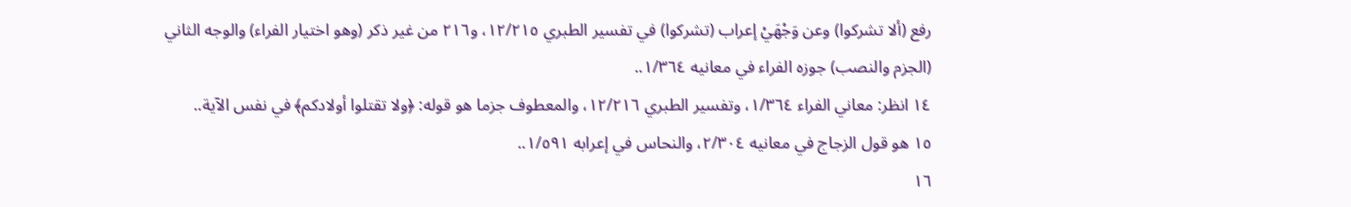رفع (ألا تشركوا) وعن وَجْهَيْ إعراب (تشركوا) في تفسير الطبري ١٢/٢١٥، و٢١٦ من غير ذكر (وهو اختيار الفراء) والوجه الثاني (الجزم والنصب) جوزه الفراء في معانيه ١/٣٦٤..
١٤ انظر: معاني الفراء ١/٣٦٤، وتفسير الطبري ١٢/٢١٦، والمعطوف جزما هو قوله: ﴿ولا تقتلوا أولادكم﴾ في نفس الآية..
١٥ هو قول الزجاج في معانيه ٢/٣٠٤، والنحاس في إعرابه ١/٥٩١..
١٦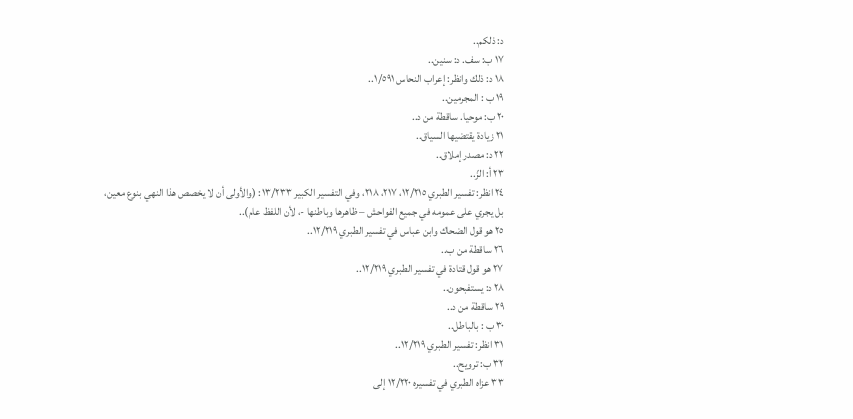د: ذلكم..
١٧ ب: سف. د: سنين..
١٨ د: ذلك وانظر: إعراب النحاس ١/٥٩١..
١٩ ب : المجرمين..
٢٠ ب: موحيا. ساقطة من د..
٢١ زيادة يقتضيها السياق..
٢٢ د: مصدر إملاق..
٢٣ أ: الزّ..
٢٤ انظر: تفسير الطبري ١٢/٢١٥، ٢١٧، ٢١٨، وفي التفسير الكبير ١٣/٢٣٣: (والأولى أن لا يخصص هذا النهي بنوع معين، بل يجري على عمومه في جميع الفواحش – ظاهرها وباطنها -، لأن اللفظ عام)..
٢٥ هو قول الضحاك وابن عباس في تفسير الطبري ١٢/٢١٩..
٢٦ ساقطة من ب..
٢٧ هو قول قتادة في تفسير الطبري ١٢/٢١٩..
٢٨ د: يستفبحون..
٢٩ ساقطة من د..
٣٠ ب : بالباطل..
٣١ انظر: تفسير الطبري ١٢/٢١٩..
٣٢ ب: ترويح..
٣٣ عزاه الطبري في تفسيره ١٢/٢٢٠ إلى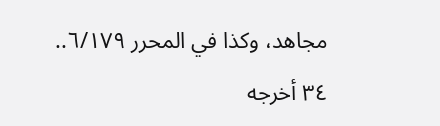مجاهد، وكذا في المحرر ٦/١٧٩..
٣٤ أخرجه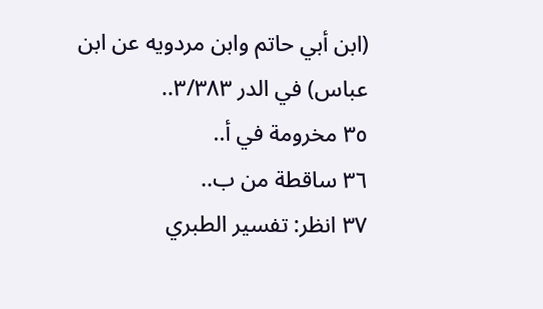(ابن أبي حاتم وابن مردويه عن ابن عباس) في الدر ٣/٣٨٣..
٣٥ مخرومة في أ..
٣٦ ساقطة من ب..
٣٧ انظر: تفسير الطبري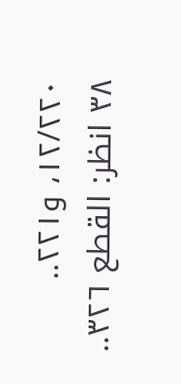١٢/٢٢٠، و٢٢١..
٣٨ انظر: القطع ٣٢٦..